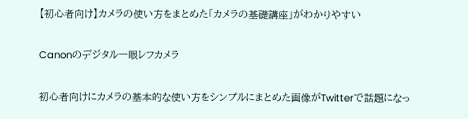【初心者向け】カメラの使い方をまとめた「カメラの基礎講座」がわかりやすい

Canonのデジタル一眼レフカメラ

初心者向けにカメラの基本的な使い方をシンプルにまとめた画像がTwitterで話題になっ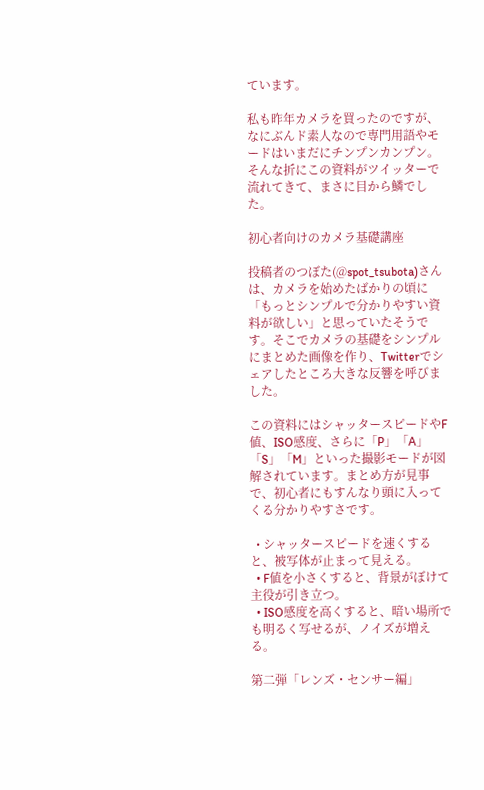ています。

私も昨年カメラを買ったのですが、なにぶんド素人なので専門用語やモードはいまだにチンプンカンプン。そんな折にこの資料がツイッターで流れてきて、まさに目から鱗でした。

初心者向けのカメラ基礎講座

投稿者のつぼた(@spot_tsubota)さんは、カメラを始めたばかりの頃に「もっとシンプルで分かりやすい資料が欲しい」と思っていたそうです。そこでカメラの基礎をシンプルにまとめた画像を作り、Twitterでシェアしたところ大きな反響を呼びました。

この資料にはシャッタースピードやF値、ISO感度、さらに「P」「A」「S」「M」といった撮影モードが図解されています。まとめ方が見事で、初心者にもすんなり頭に入ってくる分かりやすさです。

  • シャッタースピードを速くすると、被写体が止まって見える。
  • F値を小さくすると、背景がぼけて主役が引き立つ。
  • ISO感度を高くすると、暗い場所でも明るく写せるが、ノイズが増える。

第二弾「レンズ・センサー編」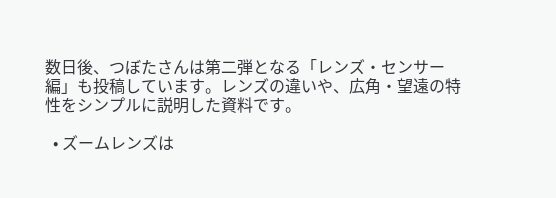数日後、つぼたさんは第二弾となる「レンズ・センサー編」も投稿しています。レンズの違いや、広角・望遠の特性をシンプルに説明した資料です。

  • ズームレンズは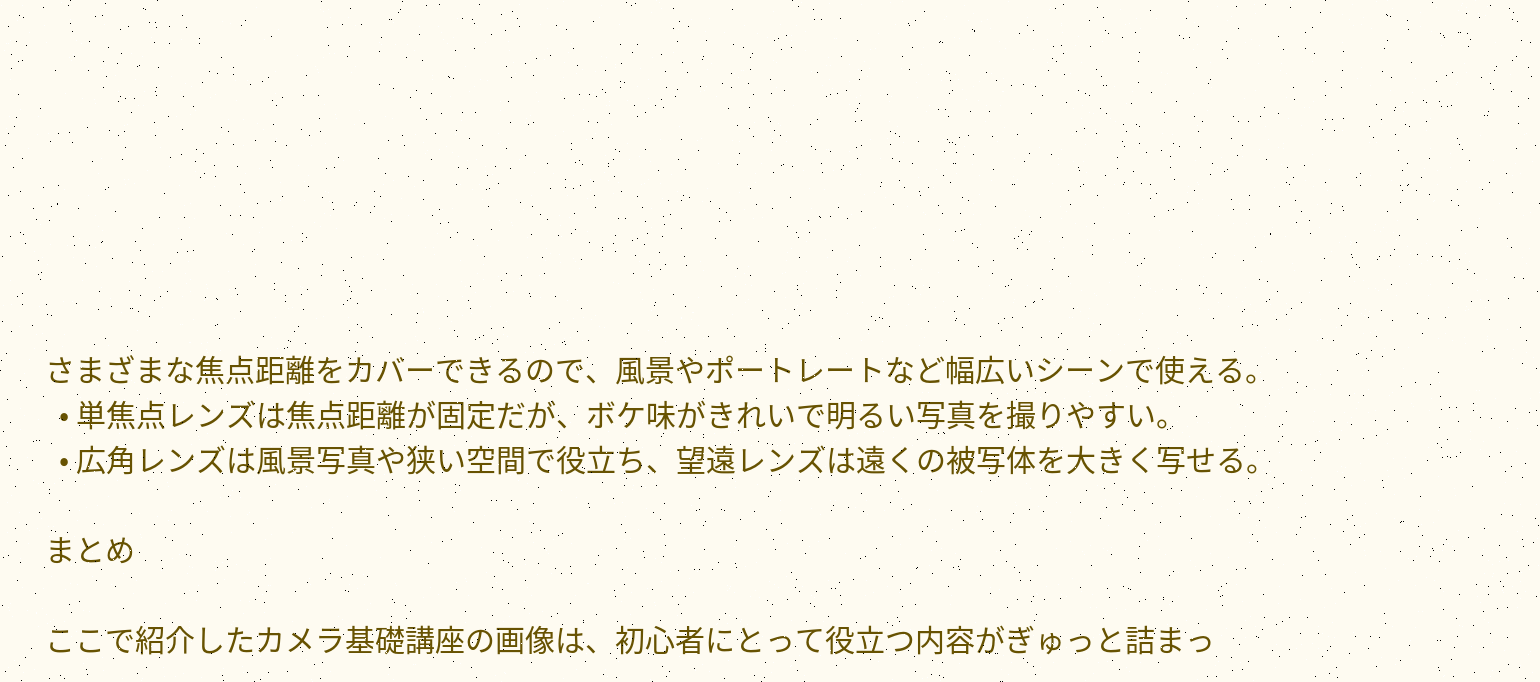さまざまな焦点距離をカバーできるので、風景やポートレートなど幅広いシーンで使える。
  • 単焦点レンズは焦点距離が固定だが、ボケ味がきれいで明るい写真を撮りやすい。
  • 広角レンズは風景写真や狭い空間で役立ち、望遠レンズは遠くの被写体を大きく写せる。

まとめ

ここで紹介したカメラ基礎講座の画像は、初心者にとって役立つ内容がぎゅっと詰まっ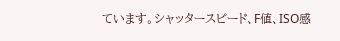ています。シャッタースピード、F値、ISO感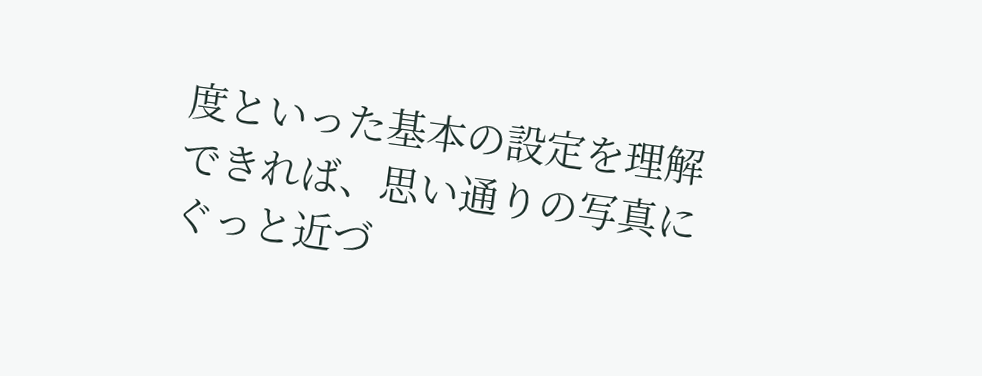度といった基本の設定を理解できれば、思い通りの写真にぐっと近づ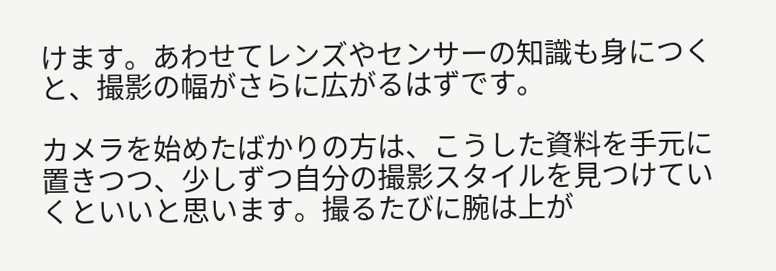けます。あわせてレンズやセンサーの知識も身につくと、撮影の幅がさらに広がるはずです。

カメラを始めたばかりの方は、こうした資料を手元に置きつつ、少しずつ自分の撮影スタイルを見つけていくといいと思います。撮るたびに腕は上が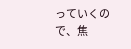っていくので、焦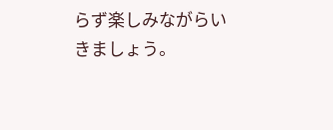らず楽しみながらいきましょう。